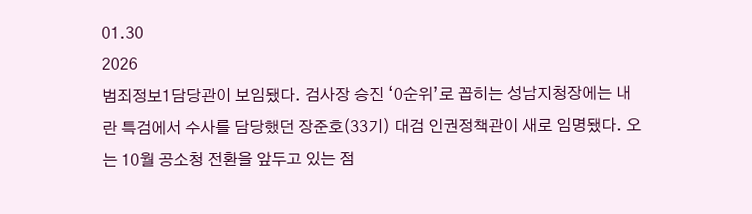01.30
2026
범죄정보1담당관이 보임됐다. 검사장 승진 ‘0순위’로 꼽히는 성남지청장에는 내란 특검에서 수사를 담당했던 장준호(33기) 대검 인권정책관이 새로 임명됐다. 오는 10월 공소청 전환을 앞두고 있는 점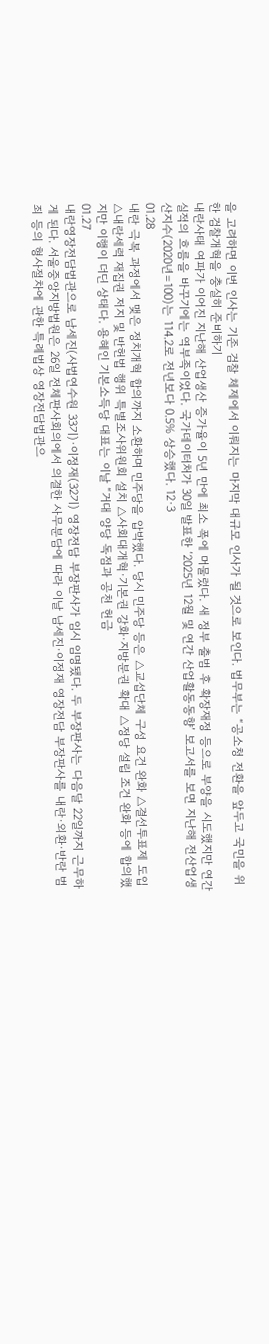을 고려하면 이번 인사는 기존 검찰 체제에서 이뤄지는 마지막 대규모 인사가 될 것으로 보인다. 법무부는 “공소청 전환을 앞두고 국민을 위한 검찰개혁을 충실히 준비하기
내란사태 여파가 이어진 지난해 산업생산 증가율이 5년 만에 최소 폭에 머물렀다. 새 정부 출범 후 확장재정 등으로 부양을 시도했지만 연간 실적의 흐름을 바꾸기에는 역부족이었다. 국가데이터처가 30일 발표한 ‘2025년 12월 및 연간 산업활동동향’ 보고서를 보면 지난해 전산업생산지수(2020년=100)는 114.2로 전년보다 0.5% 상승했다. 12·3
01.28
내란 극복 과정에서 맺은 정치개혁 합의까지 소환하며 민주당을 압박했다. 당시 민주당 등은 △교섭단체 구성 요건 완화 △결선투표제 도입 △내란세력 재집권 저지 및 반헌법 행위 특별조사위원회 설치 △사회대개혁·기본권 강화·지방분권 확대 △정당 설립 조건 완화 등에 합의했지만 이행이 더딘 상태다. 용혜인 기본소득당 대표는 이날 “거대 양당 독점과 공천 헌금
01.27
내란영장전담법관으로 남세진(사법연수원 33기)·이정재(32기) 영장전담 부장판사가 임시 임명됐다. 두 부장판사는 다음달 22일까지 근무하게 된다. 서울중앙지방법원은 26일 전체판사회의에서 의결한 사무분담에 따라 이날 남세진·이정재 영장전담 부장판사를 내란·외환·반란 범죄 등의 형사절차에 관한 특례법상 영장전담법관으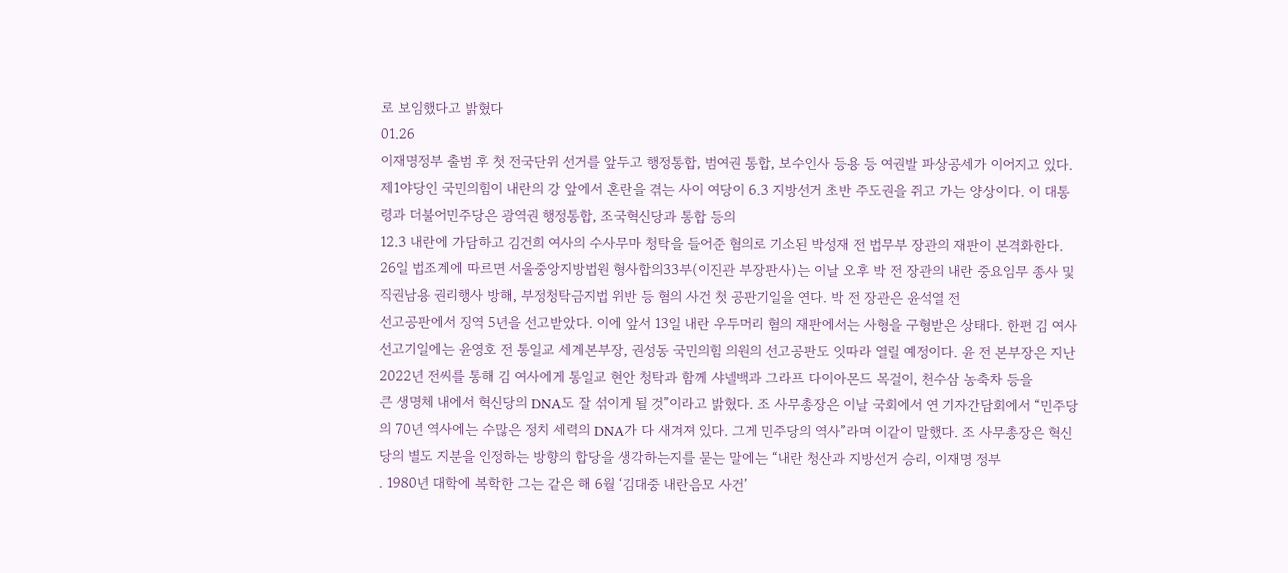로 보임했다고 밝혔다
01.26
이재명정부 출범 후 첫 전국단위 선거를 앞두고 행정통합, 범여권 통합, 보수인사 등용 등 여권발 파상공세가 이어지고 있다. 제1야당인 국민의힘이 내란의 강 앞에서 혼란을 겪는 사이 여당이 6.3 지방선거 초반 주도권을 쥐고 가는 양상이다. 이 대통령과 더불어민주당은 광역권 행정통합, 조국혁신당과 통합 등의
12.3 내란에 가담하고 김건희 여사의 수사무마 청탁을 들어준 혐의로 기소된 박성재 전 법무부 장관의 재판이 본격화한다. 26일 법조계에 따르면 서울중앙지방법원 형사합의33부(이진관 부장판사)는 이날 오후 박 전 장관의 내란 중요임무 종사 및 직권남용 권리행사 방해, 부정청탁금지법 위반 등 혐의 사건 첫 공판기일을 연다. 박 전 장관은 윤석열 전
선고공판에서 징역 5년을 선고받았다. 이에 앞서 13일 내란 우두머리 혐의 재판에서는 사형을 구형받은 상태다. 한편 김 여사 선고기일에는 윤영호 전 통일교 세계본부장, 권성동 국민의힘 의원의 선고공판도 잇따라 열릴 예정이다. 윤 전 본부장은 지난 2022년 전씨를 통해 김 여사에게 통일교 현안 청탁과 함께 샤넬백과 그라프 다이아몬드 목걸이, 천수삼 농축차 등을
큰 생명체 내에서 혁신당의 DNA도 잘 섞이게 될 것”이라고 밝혔다. 조 사무총장은 이날 국회에서 연 기자간담회에서 “민주당의 70년 역사에는 수많은 정치 세력의 DNA가 다 새겨져 있다. 그게 민주당의 역사”라며 이같이 말했다. 조 사무총장은 혁신당의 별도 지분을 인정하는 방향의 합당을 생각하는지를 묻는 말에는 “내란 청산과 지방선거 승리, 이재명 정부
. 1980년 대학에 복학한 그는 같은 해 6월 ‘김대중 내란음모 사건’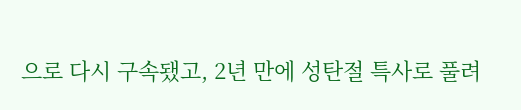으로 다시 구속됐고, 2년 만에 성탄절 특사로 풀려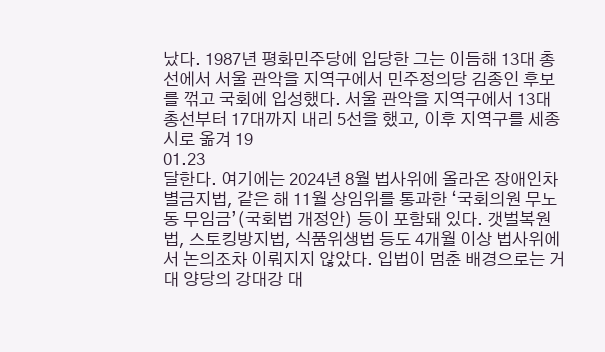났다. 1987년 평화민주당에 입당한 그는 이듬해 13대 총선에서 서울 관악을 지역구에서 민주정의당 김종인 후보를 꺾고 국회에 입성했다. 서울 관악을 지역구에서 13대 총선부터 17대까지 내리 5선을 했고, 이후 지역구를 세종시로 옮겨 19
01.23
달한다. 여기에는 2024년 8월 법사위에 올라온 장애인차별금지법, 같은 해 11월 상임위를 통과한 ‘국회의원 무노동 무임금’(국회법 개정안) 등이 포함돼 있다. 갯벌복원법, 스토킹방지법, 식품위생법 등도 4개월 이상 법사위에서 논의조차 이뤄지지 않았다. 입법이 멈춘 배경으로는 거대 양당의 강대강 대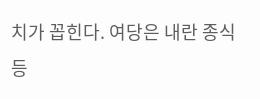치가 꼽힌다. 여당은 내란 종식 등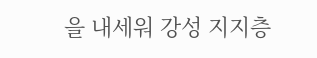을 내세워 강성 지지층